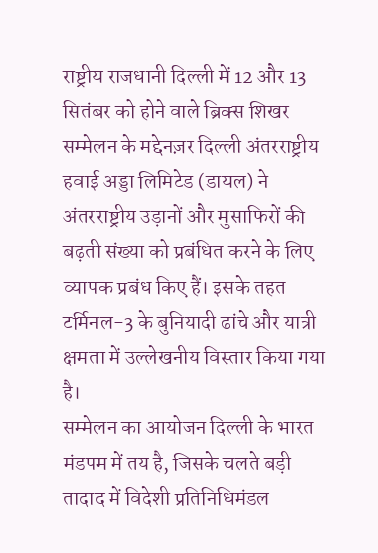राष्ट्रीय राजधानी दिल्ली में 12 और 13 सितंबर को होने वाले ब्रिक्स शिखर सम्मेलन के मद्देनज़र दिल्ली अंतरराष्ट्रीय हवाई अड्डा लिमिटेड (डायल) ने अंतरराष्ट्रीय उड़ानों और मुसाफिरों की बढ़ती संख्या को प्रबंधित करने के लिए व्यापक प्रबंध किए हैं। इसके तहत टर्मिनल-3 के बुनियादी ढांचे और यात्री क्षमता में उल्लेखनीय विस्तार किया गया है।
सम्मेलन का आयोजन दिल्ली के भारत मंडपम में तय है, जिसके चलते बड़ी तादाद में विदेशी प्रतिनिधिमंडल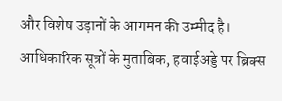और विशेष उड़ानों के आगमन की उम्मीद है। आधिकारिक सूत्रों के मुताबिक, हवाईअड्डे पर ब्रिक्स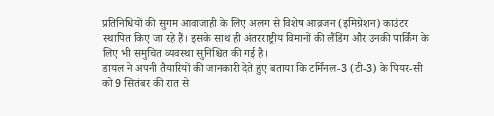प्रतिनिधियों की सुगम आवाजाही के लिए अलग से विशेष आव्रजन (इमिग्रेशन) काउंटर स्थापित किए जा रहे हैं। इसके साथ ही अंतरराष्ट्रीय विमानों की लैंडिंग और उनकी पार्किंग के लिए भी समुचित व्यवस्था सुनिश्चित की गई है।
डायल ने अपनी तैयारियों की जानकारी देते हुए बताया कि टर्मिनल-3 (टी-3) के पियर-सी को 9 सितंबर की रात से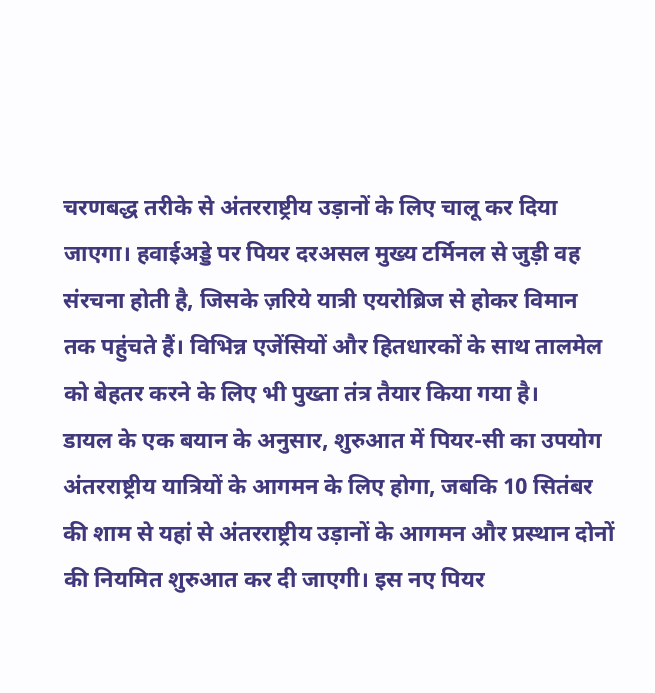चरणबद्ध तरीके से अंतरराष्ट्रीय उड़ानों के लिए चालू कर दिया जाएगा। हवाईअड्डे पर पियर दरअसल मुख्य टर्मिनल से जुड़ी वह संरचना होती है, जिसके ज़रिये यात्री एयरोब्रिज से होकर विमान तक पहुंचते हैं। विभिन्न एजेंसियों और हितधारकों के साथ तालमेल को बेहतर करने के लिए भी पुख्ता तंत्र तैयार किया गया है।
डायल के एक बयान के अनुसार, शुरुआत में पियर-सी का उपयोग अंतरराष्ट्रीय यात्रियों के आगमन के लिए होगा, जबकि 10 सितंबर की शाम से यहां से अंतरराष्ट्रीय उड़ानों के आगमन और प्रस्थान दोनों की नियमित शुरुआत कर दी जाएगी। इस नए पियर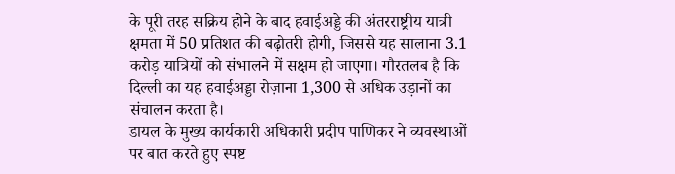के पूरी तरह सक्रिय होने के बाद हवाईअड्डे की अंतरराष्ट्रीय यात्री क्षमता में 50 प्रतिशत की बढ़ोतरी होगी, जिससे यह सालाना 3.1 करोड़ यात्रियों को संभालने में सक्षम हो जाएगा। गौरतलब है कि दिल्ली का यह हवाईअड्डा रोज़ाना 1,300 से अधिक उड़ानों का संचालन करता है।
डायल के मुख्य कार्यकारी अधिकारी प्रदीप पाणिकर ने व्यवस्थाओं पर बात करते हुए स्पष्ट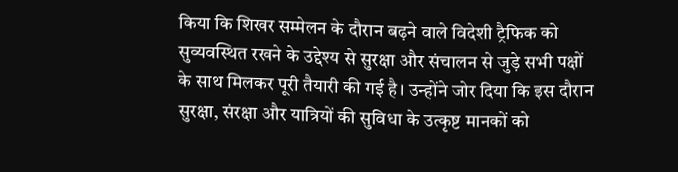किया कि शिखर सम्मेलन के दौरान बढ़ने वाले विदेशी ट्रैफिक को सुव्यवस्थित रखने के उद्देश्य से सुरक्षा और संचालन से जुड़े सभी पक्षों के साथ मिलकर पूरी तैयारी की गई है। उन्होंने जोर दिया कि इस दौरान सुरक्षा, संरक्षा और यात्रियों की सुविधा के उत्कृष्ट मानकों को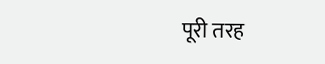पूरी तरह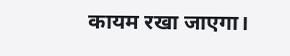कायम रखा जाएगा।